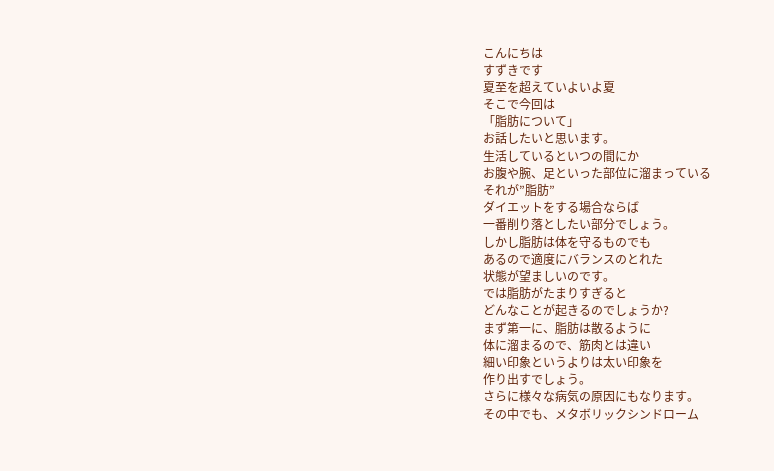こんにちは
すずきです
夏至を超えていよいよ夏
そこで今回は
「脂肪について」
お話したいと思います。
生活しているといつの間にか
お腹や腕、足といった部位に溜まっている
それが”脂肪”
ダイエットをする場合ならば
一番削り落としたい部分でしょう。
しかし脂肪は体を守るものでも
あるので適度にバランスのとれた
状態が望ましいのです。
では脂肪がたまりすぎると
どんなことが起きるのでしょうか?
まず第一に、脂肪は散るように
体に溜まるので、筋肉とは違い
細い印象というよりは太い印象を
作り出すでしょう。
さらに様々な病気の原因にもなります。
その中でも、メタボリックシンドローム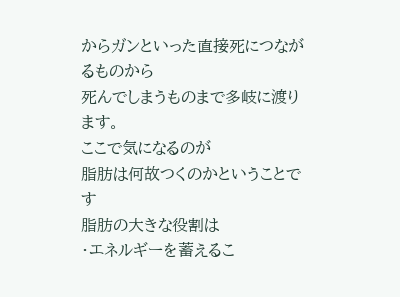からガンといった直接死につながるものから
死んでしまうものまで多岐に渡ります。
ここで気になるのが
脂肪は何故つくのかということです
脂肪の大きな役割は
・エネルギーを蓄えるこ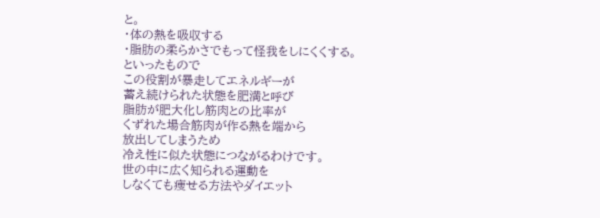と。
・体の熱を吸収する
・脂肪の柔らかさでもって怪我をしにくくする。
といったもので
この役割が暴走してエネルギーが
蓄え続けられた状態を肥満と呼び
脂肪が肥大化し筋肉との比率が
くずれた場合筋肉が作る熱を端から
放出してしまうため
冷え性に似た状態につながるわけです。
世の中に広く知られる運動を
しなくても痩せる方法やダイエット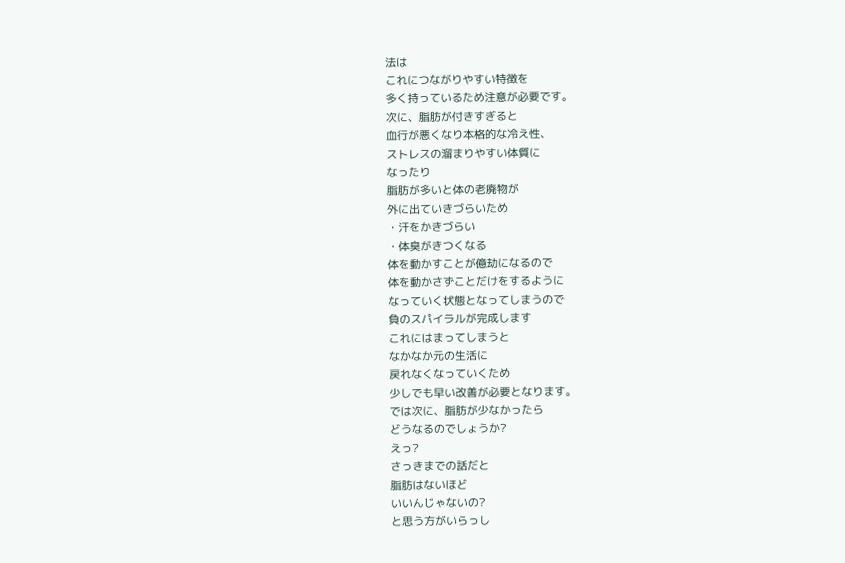法は
これにつながりやすい特徴を
多く持っているため注意が必要です。
次に、脂肪が付きすぎると
血行が悪くなり本格的な冷え性、
ストレスの溜まりやすい体質に
なったり
脂肪が多いと体の老廃物が
外に出ていきづらいため
・汗をかきづらい
・体臭がきつくなる
体を動かすことが億劫になるので
体を動かさずことだけをするように
なっていく状態となってしまうので
負のスパイラルが完成します
これにはまってしまうと
なかなか元の生活に
戻れなくなっていくため
少しでも早い改善が必要となります。
では次に、脂肪が少なかったら
どうなるのでしょうか?
えっ?
さっきまでの話だと
脂肪はないほど
いいんじゃないの?
と思う方がいらっし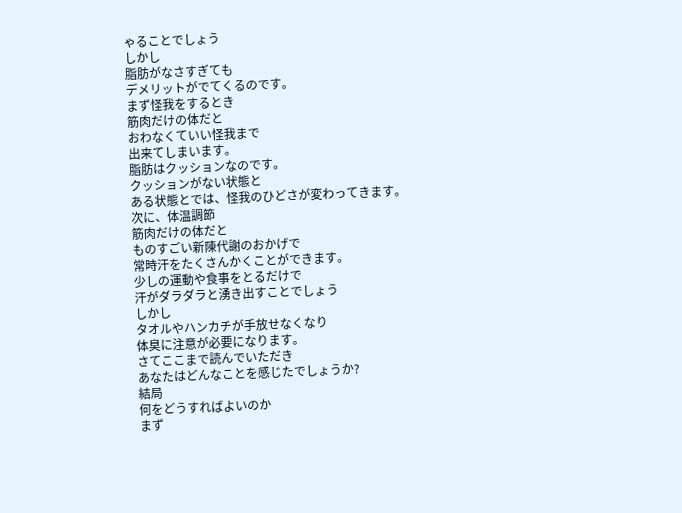ゃることでしょう
しかし
脂肪がなさすぎても
デメリットがでてくるのです。
まず怪我をするとき
筋肉だけの体だと
おわなくていい怪我まで
出来てしまいます。
脂肪はクッションなのです。
クッションがない状態と
ある状態とでは、怪我のひどさが変わってきます。
次に、体温調節
筋肉だけの体だと
ものすごい新陳代謝のおかげで
常時汗をたくさんかくことができます。
少しの運動や食事をとるだけで
汗がダラダラと湧き出すことでしょう
しかし
タオルやハンカチが手放せなくなり
体臭に注意が必要になります。
さてここまで読んでいただき
あなたはどんなことを感じたでしょうか?
結局
何をどうすればよいのか
まず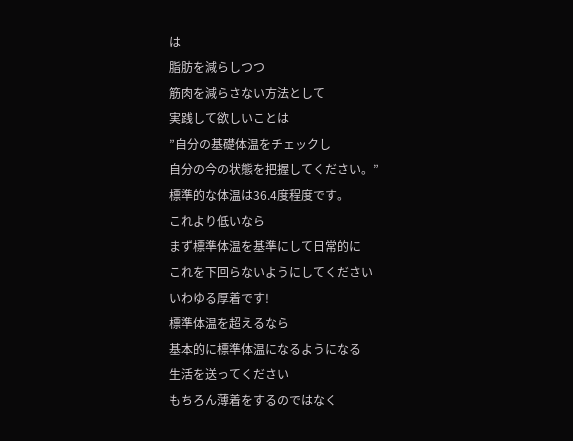は
脂肪を減らしつつ
筋肉を減らさない方法として
実践して欲しいことは
”自分の基礎体温をチェックし
自分の今の状態を把握してください。”
標準的な体温は36.4度程度です。
これより低いなら
まず標準体温を基準にして日常的に
これを下回らないようにしてください
いわゆる厚着です!
標準体温を超えるなら
基本的に標準体温になるようになる
生活を送ってください
もちろん薄着をするのではなく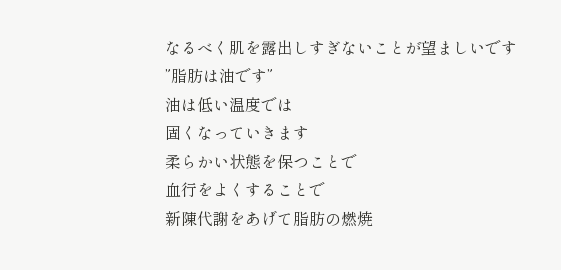なるべく肌を露出しすぎないことが望ましいです
”脂肪は油です”
油は低い温度では
固くなっていきます
柔らかい状態を保つことで
血行をよくすることで
新陳代謝をあげて脂肪の燃焼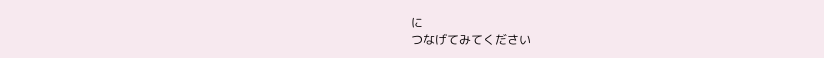に
つなげてみてください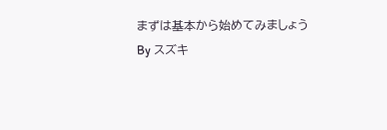まずは基本から始めてみましょう
By スズキ